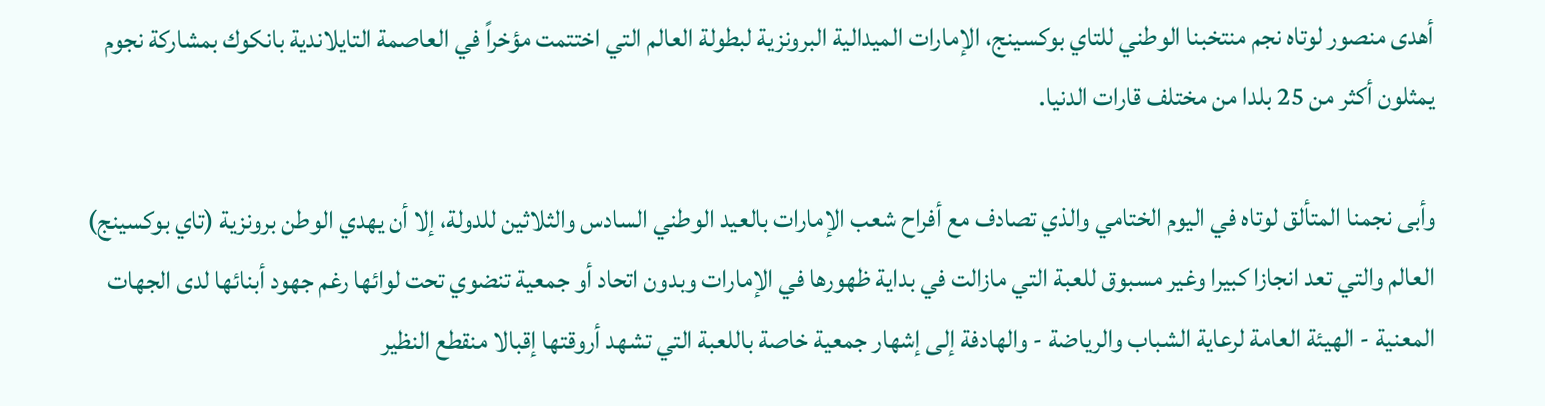أهدى منصور لوتاه نجم منتخبنا الوطني للتاي بوكسينج، الإمارات الميدالية البرونزية لبطولة العالم التي اختتمت مؤخراً في العاصمة التايلاندية بانكوك بمشاركة نجوم يمثلون أكثر من 25 بلدا من مختلف قارات الدنيا.

وأبى نجمنا المتألق لوتاه في اليوم الختامي والذي تصادف مع أفراح شعب الإمارات بالعيد الوطني السادس والثلاثين للدولة، إلا أن يهدي الوطن برونزية (تاي بوكسينج) العالم والتي تعد انجازا كبيرا وغير مسبوق للعبة التي مازالت في بداية ظهورها في الإمارات وبدون اتحاد أو جمعية تنضوي تحت لوائها رغم جهود أبنائها لدى الجهات المعنية - الهيئة العامة لرعاية الشباب والرياضة - والهادفة إلى إشهار جمعية خاصة باللعبة التي تشهد أروقتها إقبالا منقطع النظير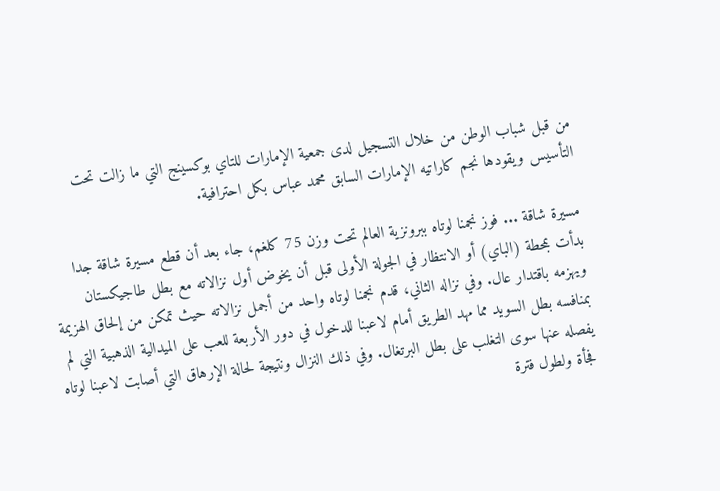من قبل شباب الوطن من خلال التسجيل لدى جمعية الإمارات للتاي بوكسينج التي ما زالت تحت التأسيس ويقودها نجم كاراتيه الإمارات السابق محمد عباس بكل احترافية.

مسيرة شاقة ... فوز نجمنا لوتاه ببرونزية العالم تحت وزن 75 كلغم، جاء بعد أن قطع مسيرة شاقة جدا بدأت بمحطة (الباي) أو الانتظار في الجولة الأولى قبل أن يخوض أول نزالاته مع بطل طاجيكستان ويهزمه باقتدار عال. وفي نزاله الثاني، قدم نجمنا لوتاه واحد من أجمل نزالاته حيث تمكن من إلحاق الهزيمة بمنافسه بطل السويد مما مهد الطريق أمام لاعبنا للدخول في دور الأربعة للعب على الميدالية الذهبية التي لم يفصله عنها سوى التغلب على بطل البرتغال. وفي ذلك النزال ونتيجة لحالة الإرهاق التي أصابت لاعبنا لوتاه فجأة ولطول فترة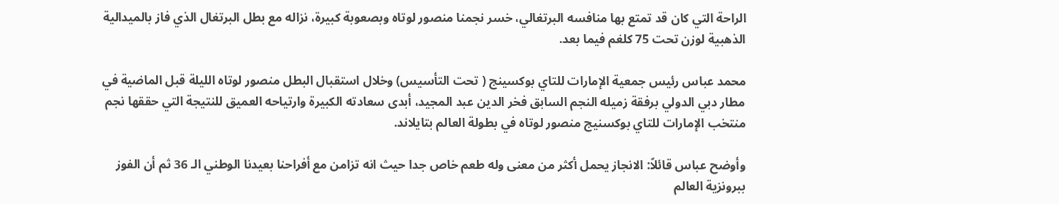الراحة التي كان قد تمتع بها منافسه البرتغالي، خسر نجمنا منصور لوتاه وبصعوبة كبيرة، نزاله مع بطل البرتغال الذي فاز بالميدالية الذهبية لوزن تحت 75 كلغم فيما بعد.

محمد عباس رئيس جمعية الإمارات للتاي بوكسينج ( تحت التأسيس) وخلال استقبال البطل منصور لوتاه الليلة قبل الماضية في مطار دبي الدولي برفقة زميله النجم السابق فخر الدين عبد المجيد، أبدى سعادته الكبيرة وارتياحه العميق للنتيجة التي حققها نجم منتخب الإمارات للتاي بوكسنيج منصور لوتاه في بطولة العالم بتايلاند.

وأوضح عباس قائلاً: الانجاز يحمل أكثر من معنى وله طعم خاص جدا حيث انه تزامن مع أفراحنا بعيدنا الوطني الـ 36 ثم أن الفوز ببرونزية العالم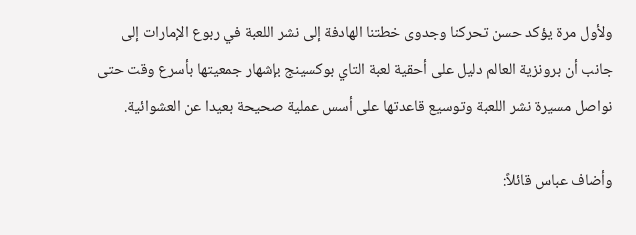ولأول مرة يؤكد حسن تحركنا وجدوى خطتنا الهادفة إلى نشر اللعبة في ربوع الإمارات إلى جانب أن برونزية العالم دليل على أحقية لعبة التاي بوكسينج بإشهار جمعيتها بأسرع وقت حتى نواصل مسيرة نشر اللعبة وتوسيع قاعدتها على أسس عملية صحيحة بعيدا عن العشوائية.

وأضاف عباس قائلاً: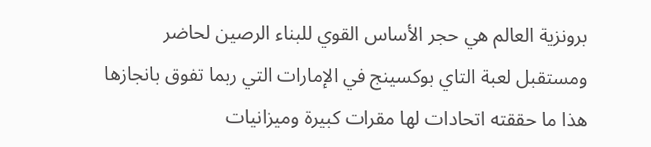برونزية العالم هي حجر الأساس القوي للبناء الرصين لحاضر ومستقبل لعبة التاي بوكسينج في الإمارات التي ربما تفوق بانجازها هذا ما حققته اتحادات لها مقرات كبيرة وميزانيات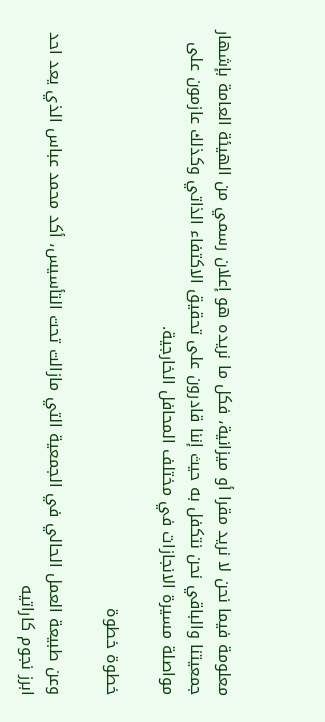معلومة فيما نحن لا نريد مقرا أو ميزانية، فكل ما نريده هو إعلان رسمي من الهيئة العامة بإشهار جمعيتنا والباقي نحن نتكفل به حيث إننا قادرون على تحقيق الاكتفاء الذاتي وكذلك عازمون على مواصلة مسيرة الانجازات في مختلف المحافل الخارجية.

خطوة خطوة

وعن طبيعة العمل الحالي في الجمعية التي مازالت تحت التأسيس، أكد محمد عباس الذي يعد احد ابرز نجوم كاراتيه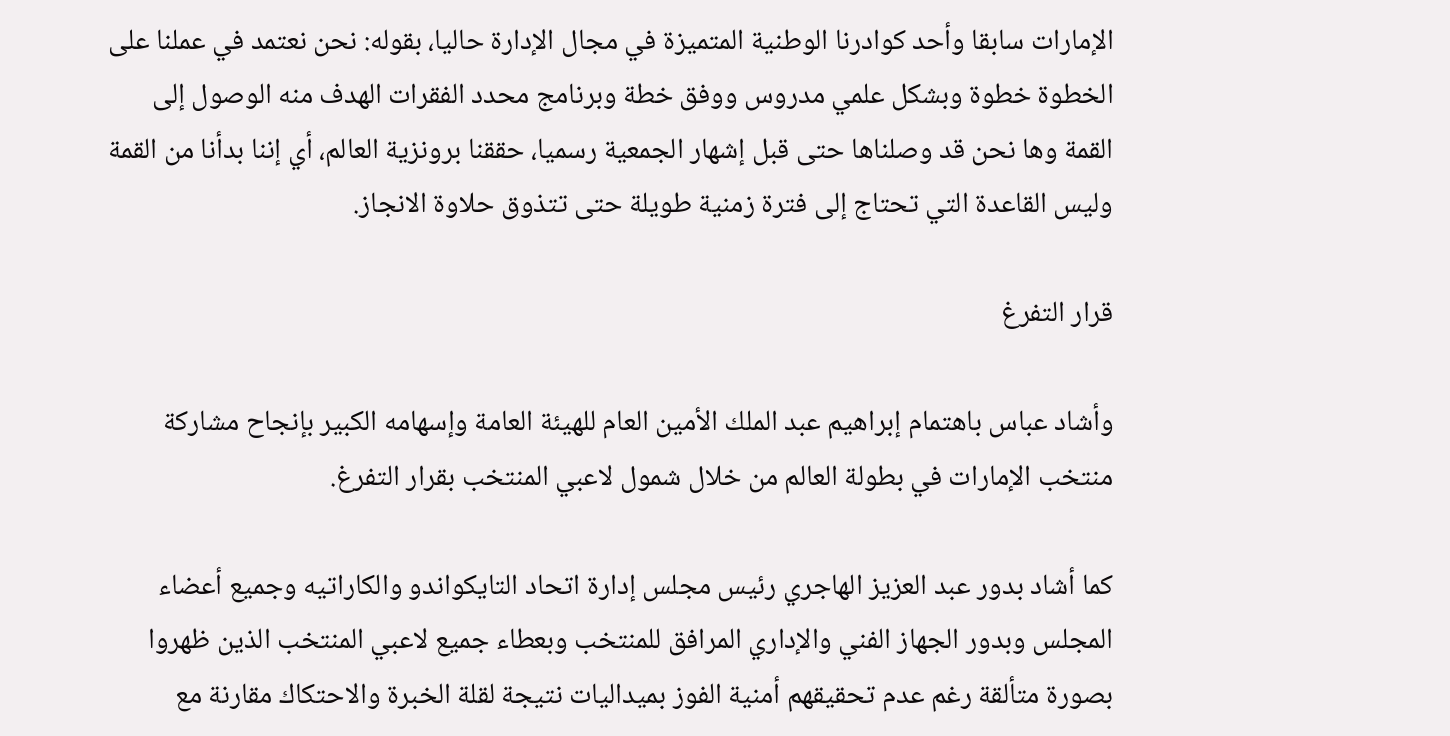الإمارات سابقا وأحد كوادرنا الوطنية المتميزة في مجال الإدارة حاليا، بقوله: نحن نعتمد في عملنا على الخطوة خطوة وبشكل علمي مدروس ووفق خطة وبرنامج محدد الفقرات الهدف منه الوصول إلى القمة وها نحن قد وصلناها حتى قبل إشهار الجمعية رسميا، حققنا برونزية العالم، أي إننا بدأنا من القمة وليس القاعدة التي تحتاج إلى فترة زمنية طويلة حتى تتذوق حلاوة الانجاز.

قرار التفرغ

وأشاد عباس باهتمام إبراهيم عبد الملك الأمين العام للهيئة العامة وإسهامه الكبير بإنجاح مشاركة منتخب الإمارات في بطولة العالم من خلال شمول لاعبي المنتخب بقرار التفرغ.

كما أشاد بدور عبد العزيز الهاجري رئيس مجلس إدارة اتحاد التايكواندو والكاراتيه وجميع أعضاء المجلس وبدور الجهاز الفني والإداري المرافق للمنتخب وبعطاء جميع لاعبي المنتخب الذين ظهروا بصورة متألقة رغم عدم تحقيقهم أمنية الفوز بميداليات نتيجة لقلة الخبرة والاحتكاك مقارنة مع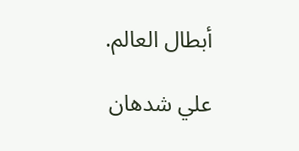أبطال العالم.

علي شدهان